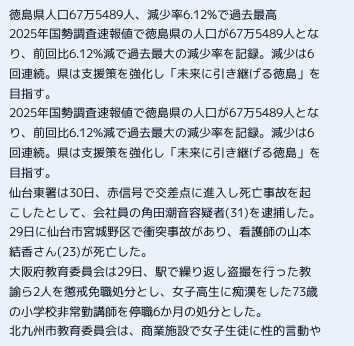徳島県人口67万5489人、減少率6.12%で過去最高
2025年国勢調査速報値で徳島県の人口が67万5489人となり、前回比6.12%減で過去最大の減少率を記録。減少は6回連続。県は支援策を強化し「未来に引き継げる徳島」を目指す。
2025年国勢調査速報値で徳島県の人口が67万5489人となり、前回比6.12%減で過去最大の減少率を記録。減少は6回連続。県は支援策を強化し「未来に引き継げる徳島」を目指す。
仙台東署は30日、赤信号で交差点に進入し死亡事故を起こしたとして、会社員の角田潮音容疑者(31)を逮捕した。29日に仙台市宮城野区で衝突事故があり、看護師の山本結香さん(23)が死亡した。
大阪府教育委員会は29日、駅で繰り返し盗撮を行った教諭ら2人を懲戒免職処分とし、女子高生に痴漢をした73歳の小学校非常勤講師を停職6か月の処分とした。
北九州市教育委員会は、商業施設で女子生徒に性的言動や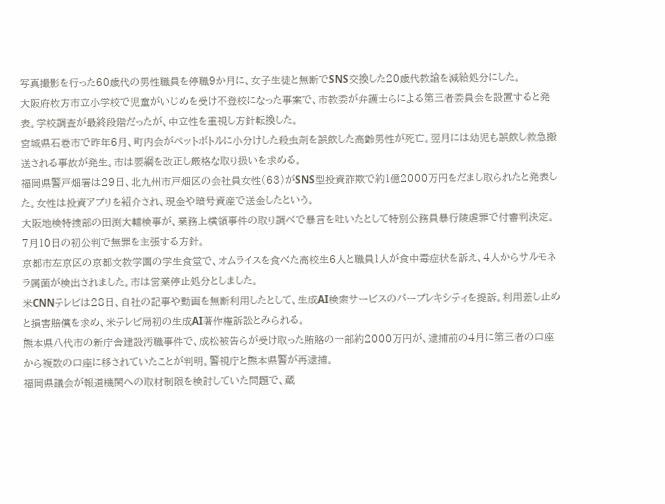写真撮影を行った60歳代の男性職員を停職9か月に、女子生徒と無断でSNS交換した20歳代教諭を減給処分にした。
大阪府枚方市立小学校で児童がいじめを受け不登校になった事案で、市教委が弁護士らによる第三者委員会を設置すると発表。学校調査が最終段階だったが、中立性を重視し方針転換した。
宮城県石巻市で昨年6月、町内会がペットボトルに小分けした殺虫剤を誤飲した高齢男性が死亡。翌月には幼児も誤飲し救急搬送される事故が発生。市は要綱を改正し厳格な取り扱いを求める。
福岡県警戸畑署は29日、北九州市戸畑区の会社員女性(63)がSNS型投資詐欺で約1億2000万円をだまし取られたと発表した。女性は投資アプリを紹介され、現金や暗号資産で送金したという。
大阪地検特捜部の田渕大輔検事が、業務上横領事件の取り調べで暴言を吐いたとして特別公務員暴行陵虐罪で付審判決定。7月10日の初公判で無罪を主張する方針。
京都市左京区の京都文教学園の学生食堂で、オムライスを食べた高校生6人と職員1人が食中毒症状を訴え、4人からサルモネラ属菌が検出されました。市は営業停止処分としました。
米CNNテレビは28日、自社の記事や動画を無断利用したとして、生成AI検索サービスのパープレキシティを提訴。利用差し止めと損害賠償を求め、米テレビ局初の生成AI著作権訴訟とみられる。
熊本県八代市の新庁舎建設汚職事件で、成松被告らが受け取った賄賂の一部約2000万円が、逮捕前の4月に第三者の口座から複数の口座に移されていたことが判明。警視庁と熊本県警が再逮捕。
福岡県議会が報道機関への取材制限を検討していた問題で、蔵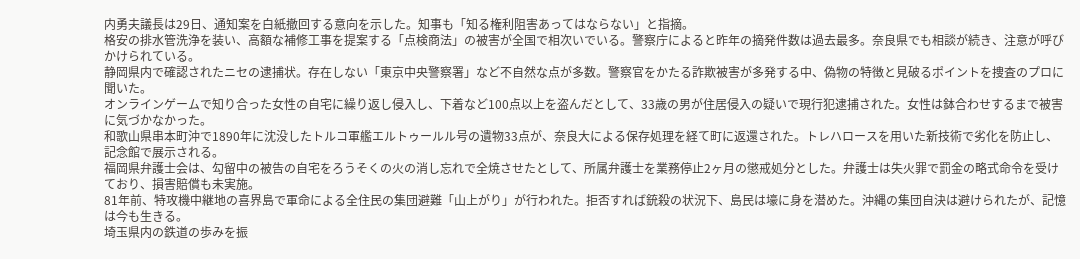内勇夫議長は29日、通知案を白紙撤回する意向を示した。知事も「知る権利阻害あってはならない」と指摘。
格安の排水管洗浄を装い、高額な補修工事を提案する「点検商法」の被害が全国で相次いでいる。警察庁によると昨年の摘発件数は過去最多。奈良県でも相談が続き、注意が呼びかけられている。
静岡県内で確認されたニセの逮捕状。存在しない「東京中央警察署」など不自然な点が多数。警察官をかたる詐欺被害が多発する中、偽物の特徴と見破るポイントを捜査のプロに聞いた。
オンラインゲームで知り合った女性の自宅に繰り返し侵入し、下着など100点以上を盗んだとして、33歳の男が住居侵入の疑いで現行犯逮捕された。女性は鉢合わせするまで被害に気づかなかった。
和歌山県串本町沖で1890年に沈没したトルコ軍艦エルトゥールル号の遺物33点が、奈良大による保存処理を経て町に返還された。トレハロースを用いた新技術で劣化を防止し、記念館で展示される。
福岡県弁護士会は、勾留中の被告の自宅をろうそくの火の消し忘れで全焼させたとして、所属弁護士を業務停止2ヶ月の懲戒処分とした。弁護士は失火罪で罰金の略式命令を受けており、損害賠償も未実施。
81年前、特攻機中継地の喜界島で軍命による全住民の集団避難「山上がり」が行われた。拒否すれば銃殺の状況下、島民は壕に身を潜めた。沖縄の集団自決は避けられたが、記憶は今も生きる。
埼玉県内の鉄道の歩みを振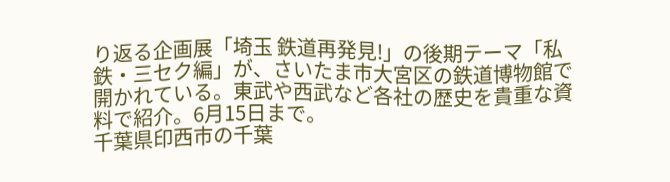り返る企画展「埼玉 鉄道再発見!」の後期テーマ「私鉄・三セク編」が、さいたま市大宮区の鉄道博物館で開かれている。東武や西武など各社の歴史を貴重な資料で紹介。6月15日まで。
千葉県印西市の千葉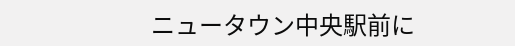ニュータウン中央駅前に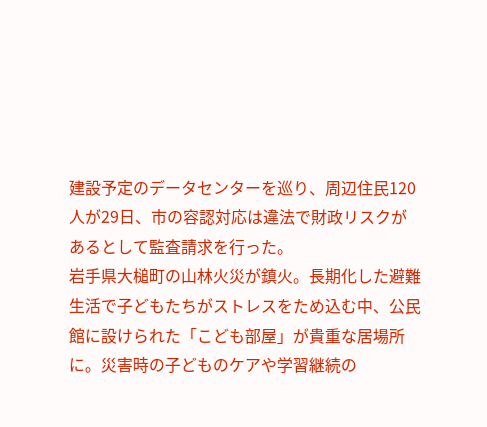建設予定のデータセンターを巡り、周辺住民120人が29日、市の容認対応は違法で財政リスクがあるとして監査請求を行った。
岩手県大槌町の山林火災が鎮火。長期化した避難生活で子どもたちがストレスをため込む中、公民館に設けられた「こども部屋」が貴重な居場所に。災害時の子どものケアや学習継続の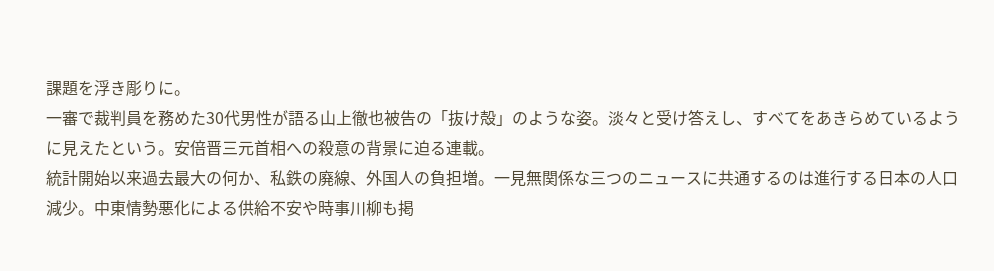課題を浮き彫りに。
一審で裁判員を務めた30代男性が語る山上徹也被告の「抜け殻」のような姿。淡々と受け答えし、すべてをあきらめているように見えたという。安倍晋三元首相への殺意の背景に迫る連載。
統計開始以来過去最大の何か、私鉄の廃線、外国人の負担増。一見無関係な三つのニュースに共通するのは進行する日本の人口減少。中東情勢悪化による供給不安や時事川柳も掲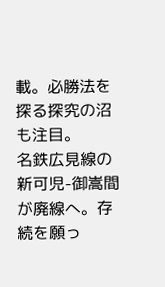載。必勝法を探る探究の沼も注目。
名鉄広見線の新可児-御嵩間が廃線へ。存続を願っ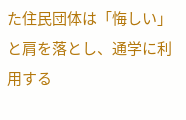た住民団体は「悔しい」と肩を落とし、通学に利用する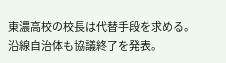東濃高校の校長は代替手段を求める。沿線自治体も協議終了を発表。